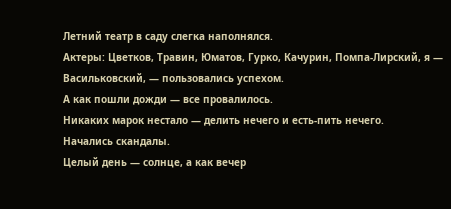Летний театр в саду слегка наполнялся.
Актеры: Цветков, Травин, Юматов, Гурко, Качурин, Помпа-Лирский, я — Васильковский, — пользовались успехом.
А как пошли дожди — все провалилось.
Никаких марок нестало — делить нечего и есть-пить нечего.
Начались скандалы.
Целый день — солнце, а как вечер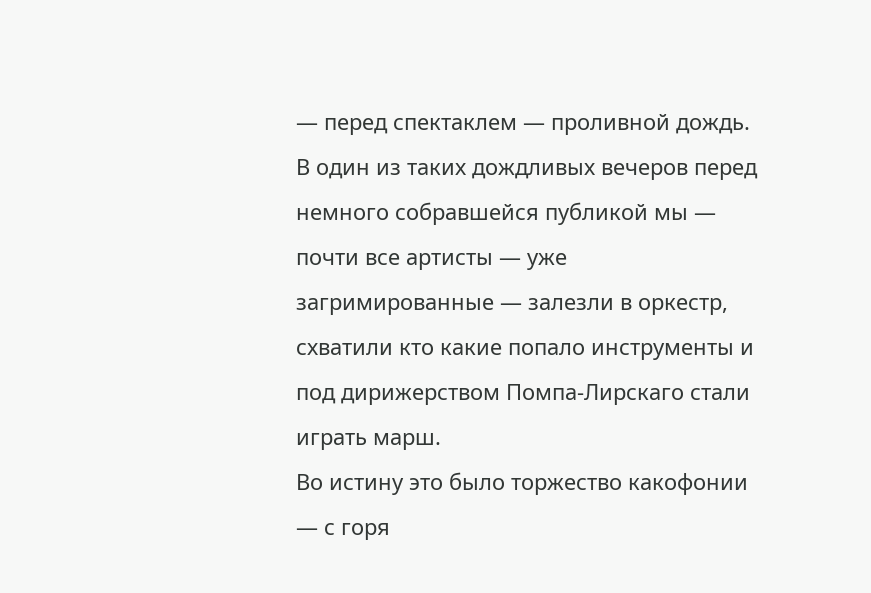— перед спектаклем — проливной дождь.
В один из таких дождливых вечеров перед немного собравшейся публикой мы — почти все артисты — уже загримированные — залезли в оркестр, схватили кто какие попало инструменты и под дирижерством Помпа-Лирскаго стали играть марш.
Во истину это было торжество какофонии — с горя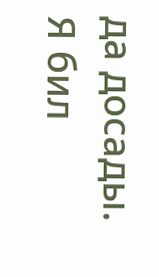да досады.
Я бил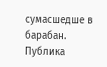сумасшедше в барабан.
Публика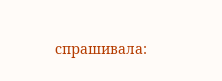спрашивала: